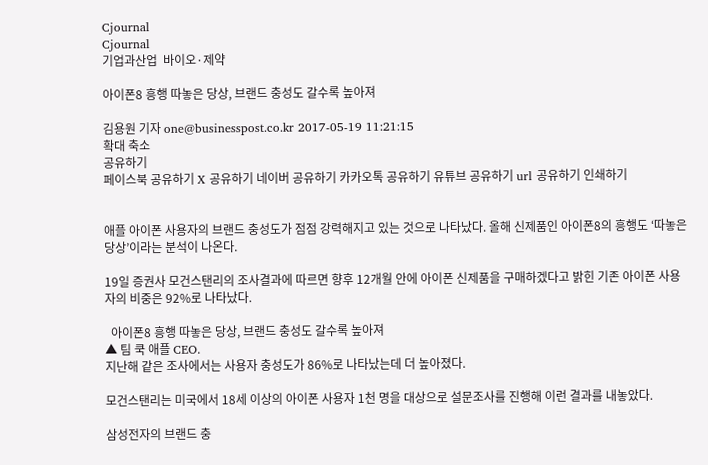Cjournal
Cjournal
기업과산업  바이오·제약

아이폰8 흥행 따놓은 당상, 브랜드 충성도 갈수록 높아져

김용원 기자 one@businesspost.co.kr 2017-05-19 11:21:15
확대 축소
공유하기
페이스북 공유하기 X 공유하기 네이버 공유하기 카카오톡 공유하기 유튜브 공유하기 url 공유하기 인쇄하기


애플 아이폰 사용자의 브랜드 충성도가 점점 강력해지고 있는 것으로 나타났다. 올해 신제품인 아이폰8의 흥행도 ‘따놓은 당상’이라는 분석이 나온다.

19일 증권사 모건스탠리의 조사결과에 따르면 향후 12개월 안에 아이폰 신제품을 구매하겠다고 밝힌 기존 아이폰 사용자의 비중은 92%로 나타났다.

  아이폰8 흥행 따놓은 당상, 브랜드 충성도 갈수록 높아져
▲ 팀 쿡 애플 CEO.
지난해 같은 조사에서는 사용자 충성도가 86%로 나타났는데 더 높아졌다.

모건스탠리는 미국에서 18세 이상의 아이폰 사용자 1천 명을 대상으로 설문조사를 진행해 이런 결과를 내놓았다.

삼성전자의 브랜드 충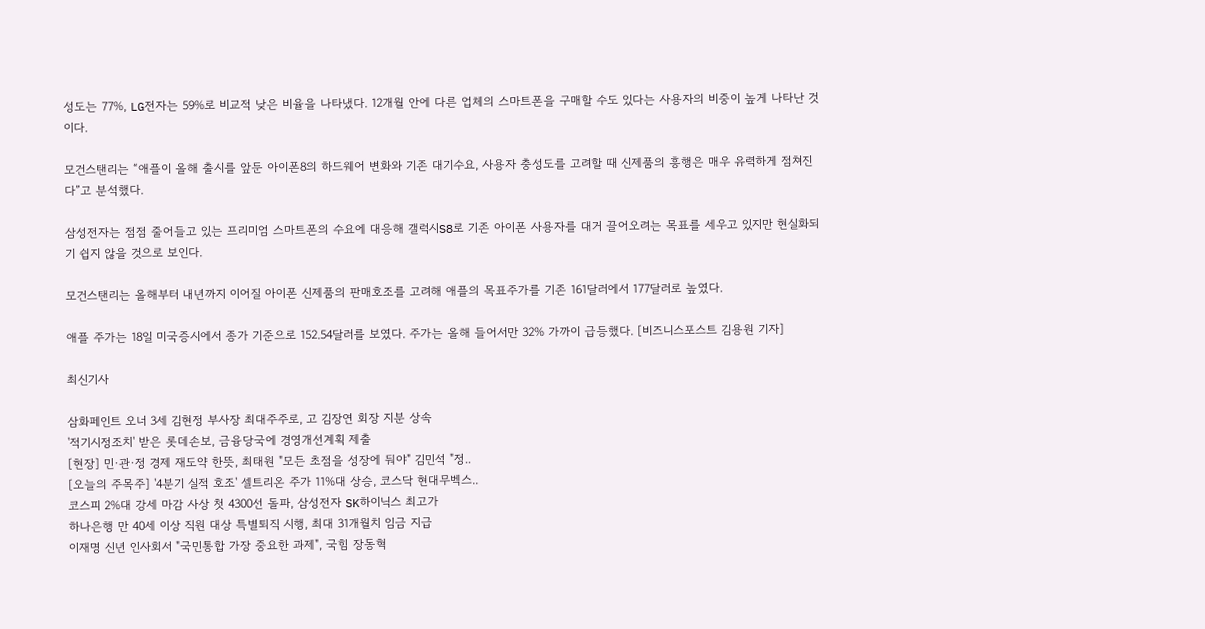성도는 77%, LG전자는 59%로 비교적 낮은 비율을 나타냈다. 12개월 안에 다른 업체의 스마트폰을 구매할 수도 있다는 사용자의 비중이 높게 나타난 것이다.

모건스탠리는 “애플이 올해 출시를 앞둔 아이폰8의 하드웨어 변화와 기존 대기수요, 사용자 충성도를 고려할 때 신제품의 흥행은 매우 유력하게 점쳐진다”고 분석했다.

삼성전자는 점점 줄어들고 있는 프리미엄 스마트폰의 수요에 대응해 갤럭시S8로 기존 아이폰 사용자를 대거 끌어오려는 목표를 세우고 있지만 현실화되기 쉽지 않을 것으로 보인다.

모건스탠리는 올해부터 내년까지 이어질 아이폰 신제품의 판매호조를 고려해 애플의 목표주가를 기존 161달러에서 177달러로 높였다.

애플 주가는 18일 미국증시에서 종가 기준으로 152.54달러를 보였다. 주가는 올해 들어서만 32% 가까이 급등했다. [비즈니스포스트 김용원 기자]

최신기사

삼화페인트 오너 3세 김현정 부사장 최대주주로, 고 김장연 회장 지분 상속
'적기시정조치' 받은 롯데손보, 금융당국에 경영개선계획 제출
[현장] 민·관·정 경제 재도약 한뜻, 최태원 "모든 초점을 성장에 둬야" 김민석 "정..
[오늘의 주목주] '4분기 실적 호조' 셀트리온 주가 11%대 상승, 코스닥 현대무벡스..
코스피 2%대 강세 마감 사상 첫 4300선 돌파, 삼성전자 SK하이닉스 최고가
하나은행 만 40세 이상 직원 대상 특별퇴직 시행, 최대 31개월치 임금 지급
이재명 신년 인사회서 "국민통합 가장 중요한 과제", 국힘 장동혁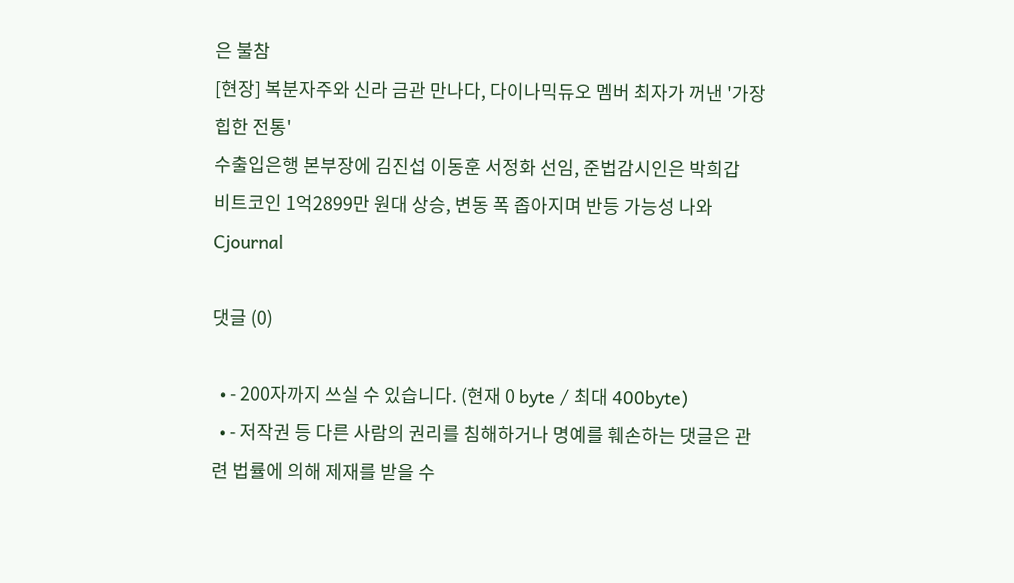은 불참
[현장] 복분자주와 신라 금관 만나다, 다이나믹듀오 멤버 최자가 꺼낸 '가장 힙한 전통'
수출입은행 본부장에 김진섭 이동훈 서정화 선임, 준법감시인은 박희갑
비트코인 1억2899만 원대 상승, 변동 폭 좁아지며 반등 가능성 나와
Cjournal

댓글 (0)

  • - 200자까지 쓰실 수 있습니다. (현재 0 byte / 최대 400byte)
  • - 저작권 등 다른 사람의 권리를 침해하거나 명예를 훼손하는 댓글은 관련 법률에 의해 제재를 받을 수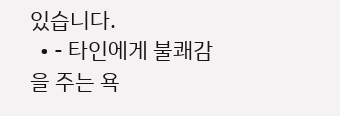있습니다.
  • - 타인에게 불쾌감을 주는 욕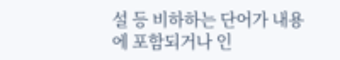설 등 비하하는 단어가 내용에 포함되거나 인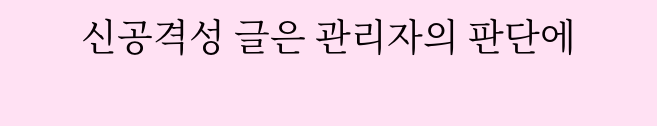신공격성 글은 관리자의 판단에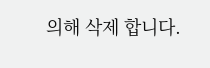의해 삭제 합니다.